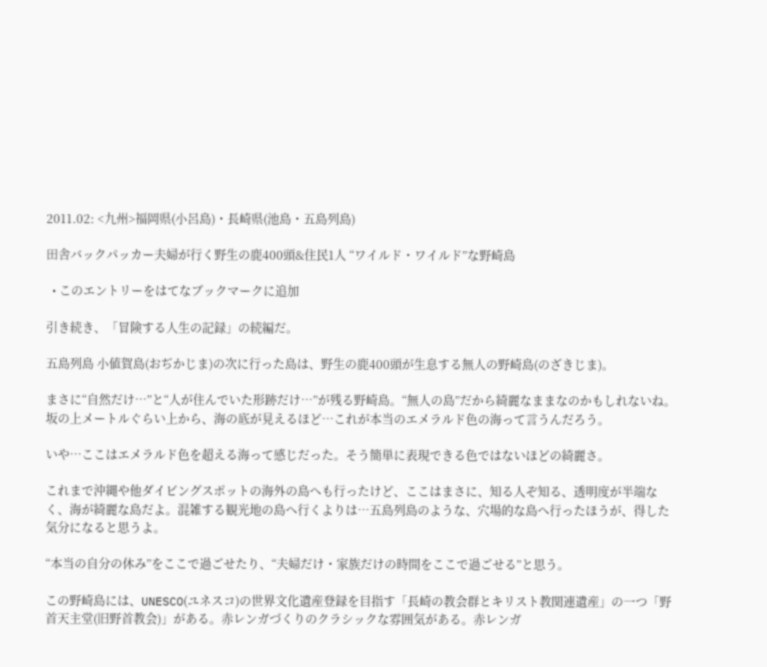2011.02: <九州>福岡県(小呂島)・長崎県(池島・五島列島)

田舎バックパッカー夫婦が行く野生の鹿400頭&住民1人 “ワイルド・ワイルド”な野崎島

  • このエントリーをはてなブックマークに追加

引き続き、「冒険する人生の記録」の続編だ。

五島列島 小値賀島(おぢかじま)の次に行った島は、野生の鹿400頭が生息する無人の野崎島(のざきじま)。

まさに“自然だけ…”と“人が住んでいた形跡だけ…”が残る野崎島。“無人の島”だから綺麗なままなのかもしれないね。坂の上メートルぐらい上から、海の底が見えるほど…これが本当のエメラルド色の海って言うんだろう。

いや…ここはエメラルド色を超える海って感じだった。そう簡単に表現できる色ではないほどの綺麗さ。

これまで沖縄や他ダイビングスポットの海外の島へも行ったけど、ここはまさに、知る人ぞ知る、透明度が半端なく、海が綺麗な島だよ。混雑する観光地の島へ行くよりは…五島列島のような、穴場的な島へ行ったほうが、得した気分になると思うよ。

“本当の自分の休み”をここで過ごせたり、“夫婦だけ・家族だけの時間をここで過ごせる”と思う。

この野崎島には、UNESCO(ユネスコ)の世界文化遺産登録を目指す「長崎の教会群とキリスト教関連遺産」の一つ「野首天主堂(旧野首教会)」がある。赤レンガづくりのクラシックな雰囲気がある。赤レンガ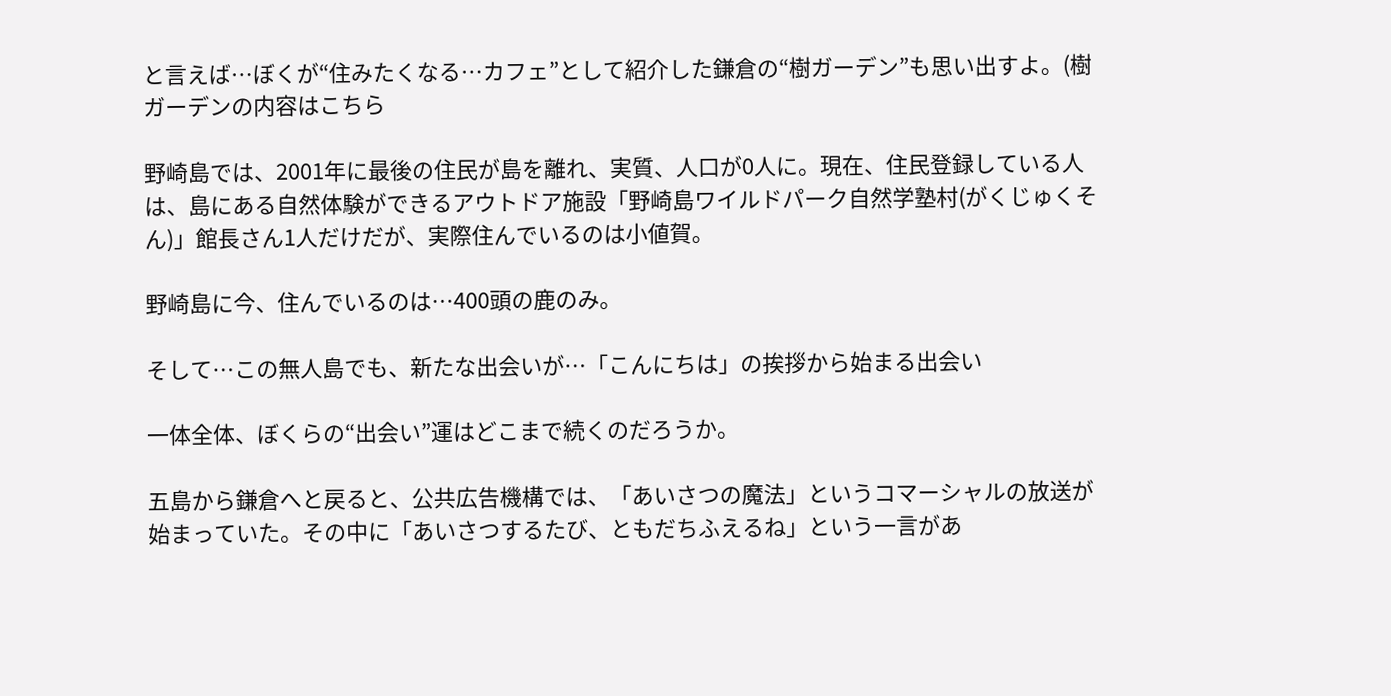と言えば…ぼくが“住みたくなる…カフェ”として紹介した鎌倉の“樹ガーデン”も思い出すよ。(樹ガーデンの内容はこちら

野崎島では、2001年に最後の住民が島を離れ、実質、人口が0人に。現在、住民登録している人は、島にある自然体験ができるアウトドア施設「野崎島ワイルドパーク自然学塾村(がくじゅくそん)」館長さん1人だけだが、実際住んでいるのは小値賀。

野崎島に今、住んでいるのは…400頭の鹿のみ。

そして…この無人島でも、新たな出会いが…「こんにちは」の挨拶から始まる出会い

一体全体、ぼくらの“出会い”運はどこまで続くのだろうか。

五島から鎌倉へと戻ると、公共広告機構では、「あいさつの魔法」というコマーシャルの放送が始まっていた。その中に「あいさつするたび、ともだちふえるね」という一言があ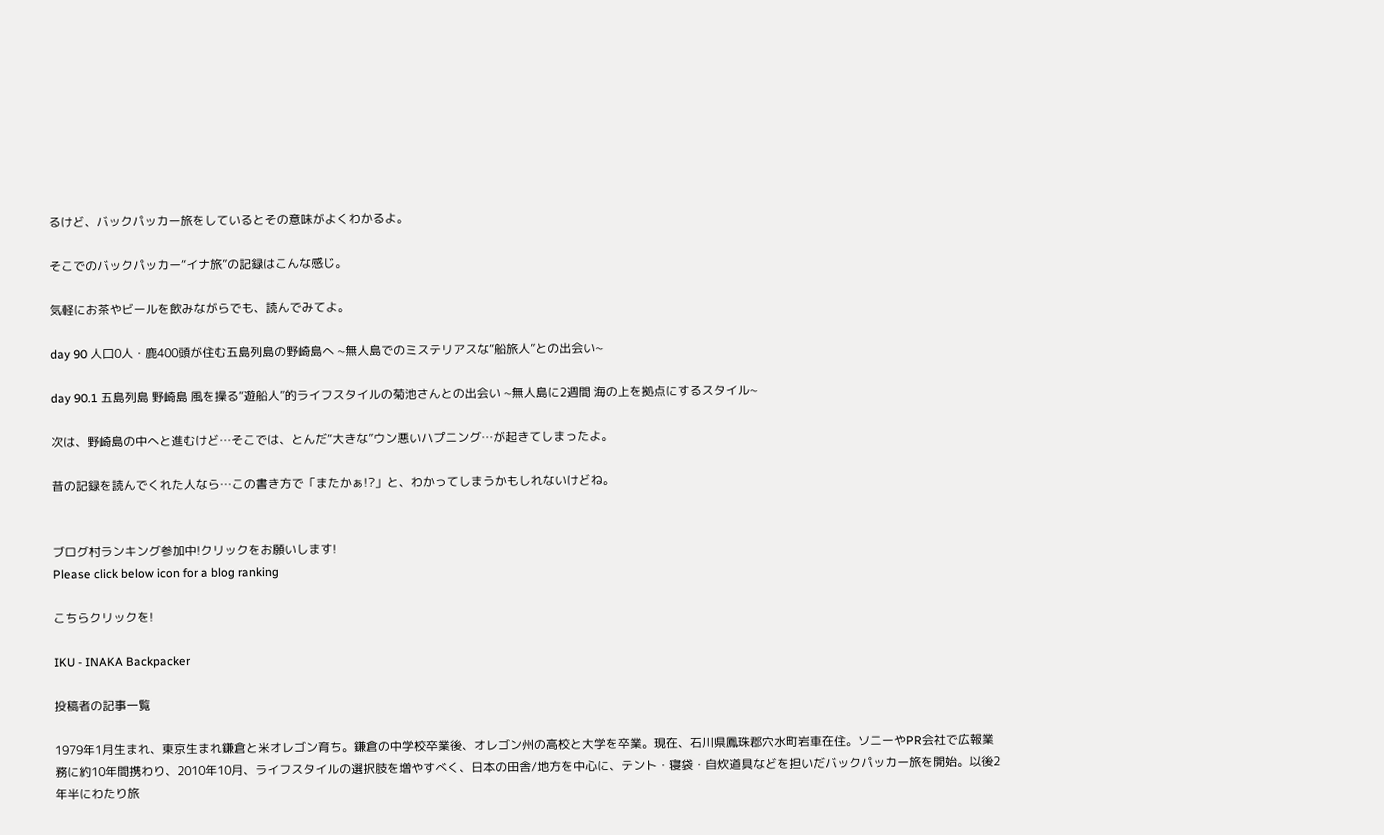るけど、バックパッカー旅をしているとその意味がよくわかるよ。

そこでのバックパッカー“イナ旅”の記録はこんな感じ。

気軽にお茶やビールを飲みながらでも、読んでみてよ。

day 90 人口0人・鹿400頭が住む五島列島の野崎島へ ~無人島でのミステリアスな“船旅人”との出会い~

day 90.1 五島列島 野崎島 風を操る“遊船人”的ライフスタイルの菊池さんとの出会い ~無人島に2週間 海の上を拠点にするスタイル~

次は、野崎島の中へと進むけど…そこでは、とんだ“大きな”ウン悪いハプニング…が起きてしまったよ。

昔の記録を読んでくれた人なら…この書き方で「またかぁ!?」と、わかってしまうかもしれないけどね。


ブログ村ランキング参加中!クリックをお願いします!
Please click below icon for a blog ranking

こちらクリックを!

IKU - INAKA Backpacker

投稿者の記事一覧

1979年1月生まれ、東京生まれ鎌倉と米オレゴン育ち。鎌倉の中学校卒業後、オレゴン州の高校と大学を卒業。現在、石川県鳳珠郡穴水町岩車在住。ソニーやPR会社で広報業務に約10年間携わり、2010年10月、ライフスタイルの選択肢を増やすべく、日本の田舎/地方を中心に、テント・寝袋・自炊道具などを担いだバックパッカー旅を開始。以後2年半にわたり旅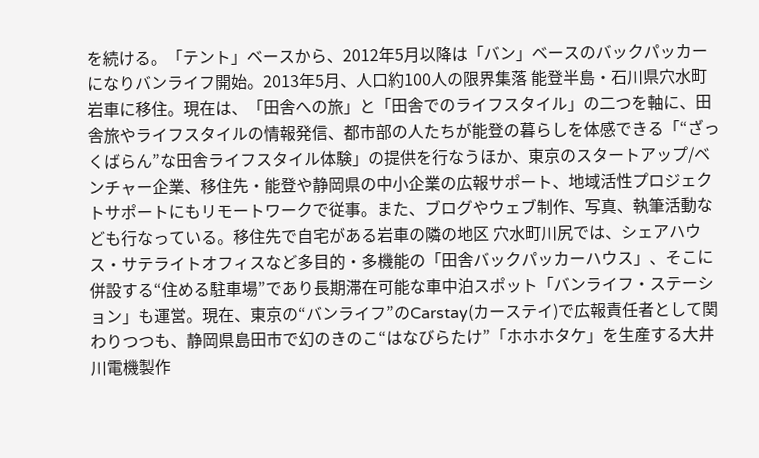を続ける。「テント」ベースから、2012年5月以降は「バン」ベースのバックパッカーになりバンライフ開始。2013年5月、人口約100人の限界集落 能登半島・石川県穴水町岩車に移住。現在は、「田舎への旅」と「田舎でのライフスタイル」の二つを軸に、田舎旅やライフスタイルの情報発信、都市部の人たちが能登の暮らしを体感できる「“ざっくばらん”な田舎ライフスタイル体験」の提供を行なうほか、東京のスタートアップ/ベンチャー企業、移住先・能登や静岡県の中小企業の広報サポート、地域活性プロジェクトサポートにもリモートワークで従事。また、ブログやウェブ制作、写真、執筆活動なども行なっている。移住先で自宅がある岩車の隣の地区 穴水町川尻では、シェアハウス・サテライトオフィスなど多目的・多機能の「田舎バックパッカーハウス」、そこに併設する“住める駐車場”であり長期滞在可能な車中泊スポット「バンライフ・ステーション」も運営。現在、東京の“バンライフ”のCarstay(カーステイ)で広報責任者として関わりつつも、静岡県島田市で幻のきのこ“はなびらたけ”「ホホホタケ」を生産する大井川電機製作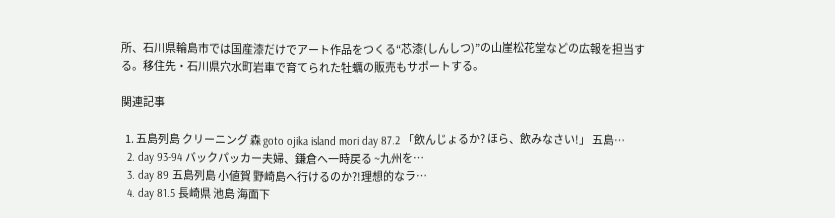所、石川県輪島市では国産漆だけでアート作品をつくる“芯漆(しんしつ)”の山崖松花堂などの広報を担当する。移住先・石川県穴水町岩車で育てられた牡蠣の販売もサポートする。

関連記事

  1. 五島列島 クリーニング 森 goto ojika island mori day 87.2 「飲んじょるか? ほら、飲みなさい!」 五島…
  2. day 93-94 バックパッカー夫婦、鎌倉へ一時戻る ~九州を…
  3. day 89 五島列島 小値賀 野崎島へ行けるのか?!理想的なラ…
  4. day 81.5 長崎県 池島 海面下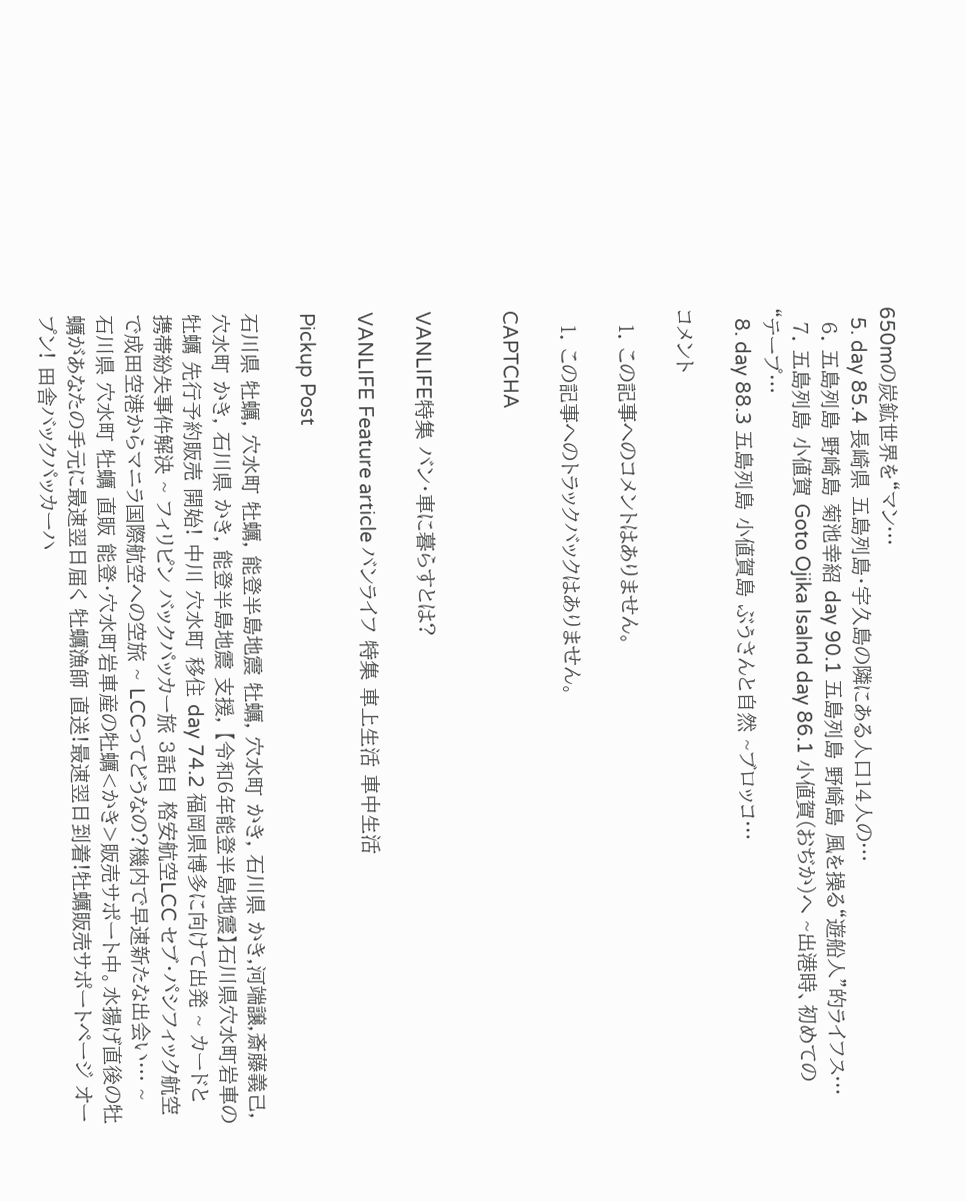650mの炭鉱世界を“マン…
  5. day 85.4 長崎県 五島列島・宇久島の隣にある人口14人の…
  6. 五島列島 野崎島 菊池幸紹 day 90.1 五島列島 野崎島 風を操る“遊船人”的ライフス…
  7. 五島列島 小値賀 Goto Ojika Isalnd day 86.1 小値賀(おぢか)へ ~出港時、初めての“テープ…
  8. day 88.3 五島列島 小値賀島 ぶうさんと自然 ~ブロッコ…

コメント

  1. この記事へのコメントはありません。

  1. この記事へのトラックバックはありません。

CAPTCHA


VANLIFE特集 バン・車に暮らすとは?

VANLIFE Feature article バンライフ 特集 車上生活 車中生活

Pickup Post

石川県 牡蠣, 穴水町 牡蠣, 能登半島地震 牡蠣, 穴水町 かき, 石川県 かき,河端譲,斎藤義己,穴水町 かき, 石川県 かき, 能登半島地震 支援, 【令和6年能登半島地震】石川県穴水町岩車の牡蠣 先行予約販売 開始! 中川 穴水町 移住 day 74.2 福岡県博多に向けて出発 ~ カードと携帯紛失事件解決 ~ フィリピン バックパッカー旅 3話目 格安航空LCC セブ・パシフィック航空で成田空港からマニラ国際航空への空旅 ~ LCCってどうなの?機内で早速新たな出会い… ~ 石川県 穴水町 牡蠣 直販 能登・穴水町岩車産の牡蠣<かき>販売サポート中。水揚げ直後の牡蠣があなたの手元に最速翌日届く 牡蠣漁師 直送!最速翌日到着!牡蠣販売サポートページ オープン! 田舎バックパッカーハ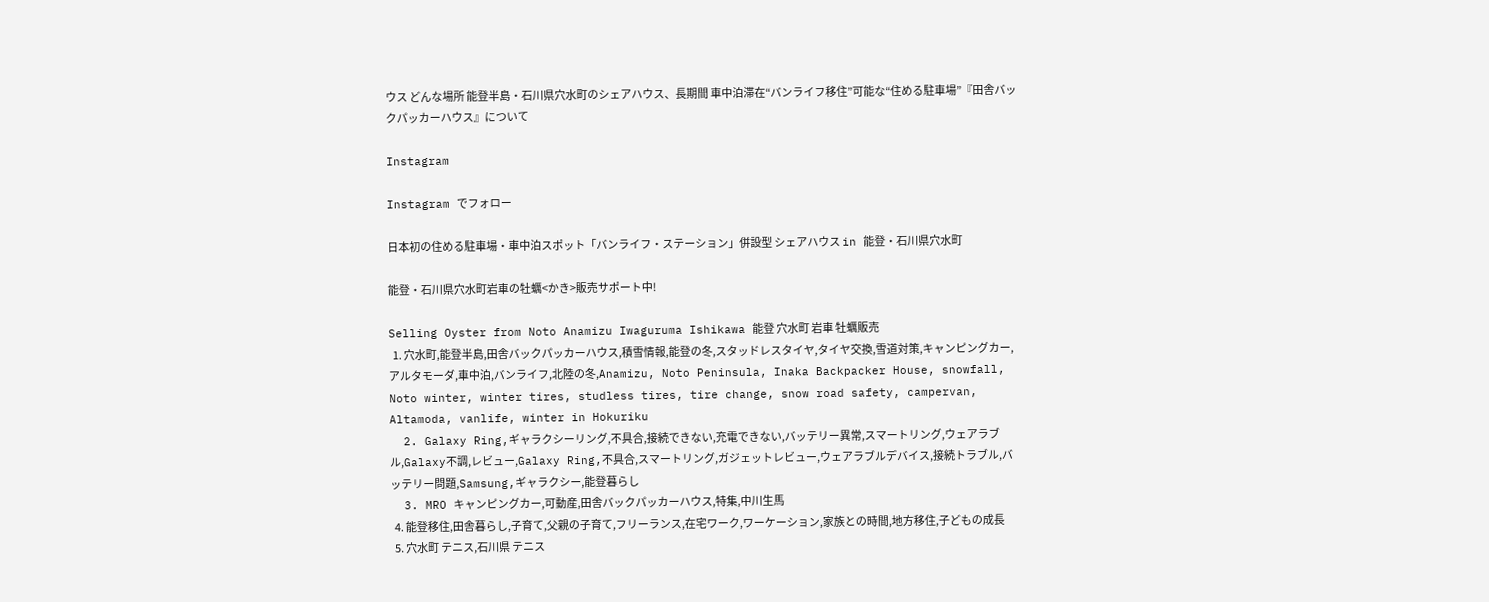ウス どんな場所 能登半島・石川県穴水町のシェアハウス、長期間 車中泊滞在“バンライフ移住”可能な“住める駐車場”『田舎バックパッカーハウス』について

Instagram

Instagram でフォロー

日本初の住める駐車場・車中泊スポット「バンライフ・ステーション」併設型 シェアハウス in 能登・石川県穴水町

能登・石川県穴水町岩車の牡蠣<かき>販売サポート中!

Selling Oyster from Noto Anamizu Iwaguruma Ishikawa 能登 穴水町 岩車 牡蠣販売
  1. 穴水町,能登半島,田舎バックパッカーハウス,積雪情報,能登の冬,スタッドレスタイヤ,タイヤ交換,雪道対策,キャンピングカー,アルタモーダ,車中泊,バンライフ,北陸の冬,Anamizu, Noto Peninsula, Inaka Backpacker House, snowfall, Noto winter, winter tires, studless tires, tire change, snow road safety, campervan, Altamoda, vanlife, winter in Hokuriku
  2. Galaxy Ring,ギャラクシーリング,不具合,接続できない,充電できない,バッテリー異常,スマートリング,ウェアラブル,Galaxy不調,レビュー,Galaxy Ring,不具合,スマートリング,ガジェットレビュー,ウェアラブルデバイス,接続トラブル,バッテリー問題,Samsung,ギャラクシー,能登暮らし
  3. MRO キャンピングカー,可動産,田舎バックパッカーハウス,特集,中川生馬
  4. 能登移住,田舎暮らし,子育て,父親の子育て,フリーランス,在宅ワーク,ワーケーション,家族との時間,地方移住,子どもの成長
  5. 穴水町 テニス,石川県 テニス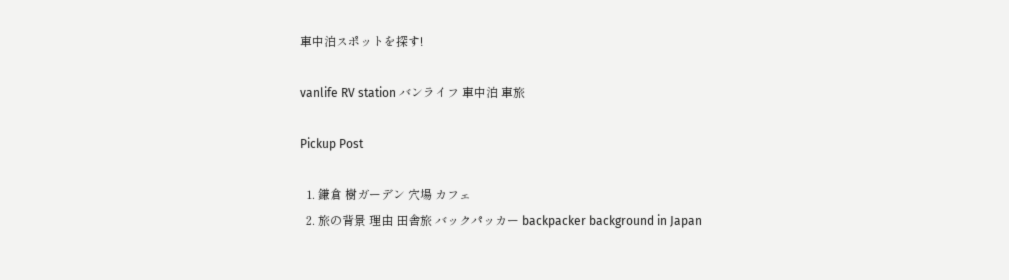車中泊スポットを探す!

vanlife RV station バンライフ 車中泊 車旅

Pickup Post

  1. 鎌倉 樹ガーデン 穴場 カフェ
  2. 旅の背景 理由 田舎旅 バックパッカー backpacker background in Japan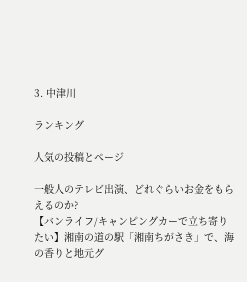3. 中津川

ランキング

人気の投稿とページ

一般人のテレビ出演、どれぐらいお金をもらえるのか?
【バンライフ/キャンピングカーで立ち寄りたい】湘南の道の駅「湘南ちがさき」で、海の香りと地元グ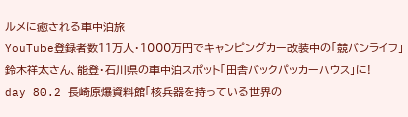ルメに癒される車中泊旅
YouTube登録者数11万人・1000万円でキャンピングカー改装中の「競バンライフ」鈴木祥太さん、能登・石川県の車中泊スポット「田舎バックパッカーハウス」に!
day 80.2 長崎原爆資料館「核兵器を持っている世界の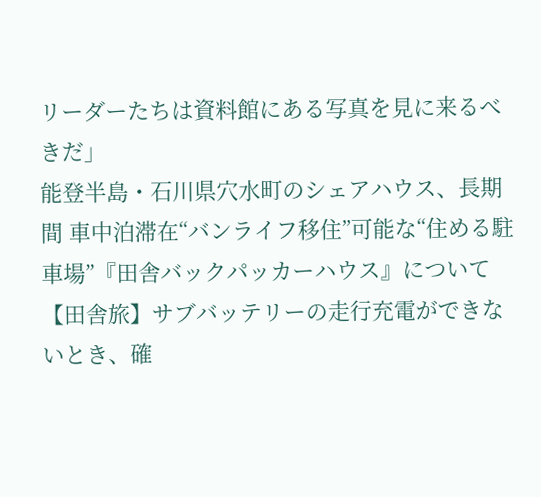リーダーたちは資料館にある写真を見に来るべきだ」
能登半島・石川県穴水町のシェアハウス、長期間 車中泊滞在“バンライフ移住”可能な“住める駐車場”『田舎バックパッカーハウス』について
【田舎旅】サブバッテリーの走行充電ができないとき、確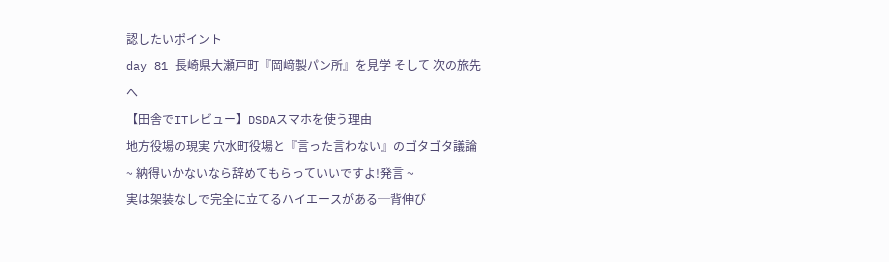認したいポイント
day 81 長崎県大瀬戸町『岡﨑製パン所』を見学 そして 次の旅先へ
【田舎でITレビュー】DSDAスマホを使う理由
地方役場の現実 穴水町役場と『言った言わない』のゴタゴタ議論 ~ 納得いかないなら辞めてもらっていいですよ!発言 ~
実は架装なしで完全に立てるハイエースがある─背伸び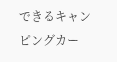できるキャンピングカー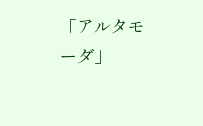「アルタモーダ」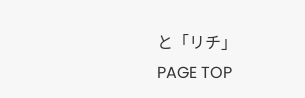と「リチ」
PAGE TOP